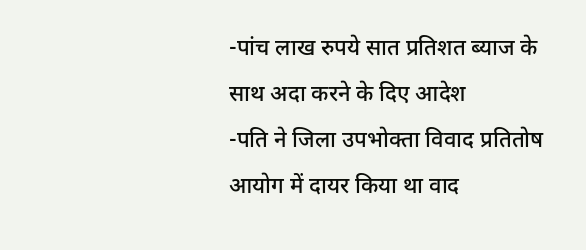-पांच लाख रुपये सात प्रतिशत ब्याज के साथ अदा करने के दिए आदेश
-पति ने जिला उपभोक्ता विवाद प्रतितोष आयोग में दायर किया था वाद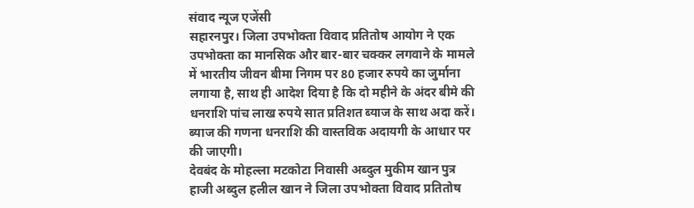संवाद न्यूज एजेंसी
सहारनपुर। जिला उपभोक्ता विवाद प्रतितोष आयोग ने एक उपभोक्ता का मानसिक और बार-बार चक्कर लगवाने के मामले में भारतीय जीवन बीमा निगम पर 80 हजार रुपये का जुर्माना लगाया है, साथ ही आदेश दिया है कि दो महीने के अंदर बीमे की धनराशि पांच लाख रुपये सात प्रतिशत ब्याज के साथ अदा करें। ब्याज की गणना धनराशि की वास्तविक अदायगी के आधार पर की जाएगी।
देवबंद के मोहल्ला मटकोटा निवासी अब्दुल मुकीम खान पुत्र हाजी अब्दुल हलील खान ने जिला उपभोक्ता विवाद प्रतितोष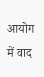आयोग में वाद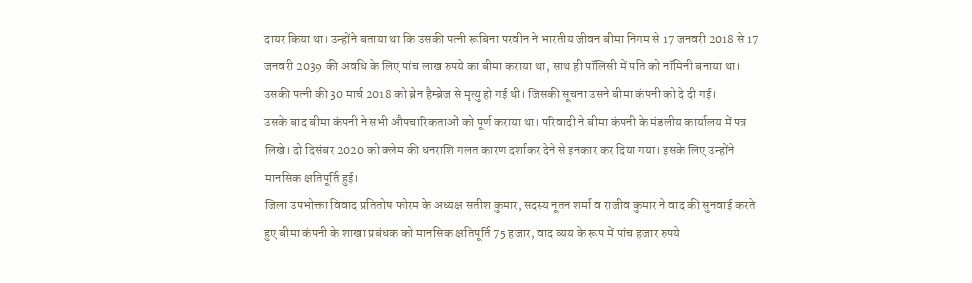दायर किया था। उन्होंने बताया था कि उसकी पत्नी रूबिना परवीन ने भारतीय जीवन बीमा निगम से 17 जनवरी 2018 से 17 जनवरी 2039 की अवधि के लिए पांच लाख रुपये का बीमा कराया था, साथ ही पॉलिसी में पति को नॉमिनी बनाया था। उसकी पत्नी की 30 मार्च 2018 को ब्रेन हैम्ब्रेज से मृत्यु हो गई थी। जिसकी सूचना उसने बीमा कंपनी को दे दी गई।
उसके बाद बीमा कंपनी ने सभी औपचारिकताओं को पूर्ण कराया था। परिवादी ने बीमा कंपनी के मंडलीय कार्यालय में पत्र लिखे। दो दिसंबर 2020 को क्लेम की धनराशि गलत कारण दर्शाकर देने से इनकार कर दिया गया। इसके लिए उन्होंने मानसिक क्षतिपूर्ति हुई।
जिला उपभोक्ता विवाद प्रतितोष फोरम के अध्यक्ष सतीश कुमार, सदस्य नूतन शर्मा व राजीव कुमार ने वाद की सुनवाई करते हुए बीमा कंपनी के शाखा प्रबंधक को मानसिक क्षतिपूर्ति 75 हजार, वाद व्यय के रूप में पांच हजार रुपये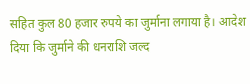सहित कुल 80 हजार रुपये का जुर्माना लगाया है। आदेश दिया कि जुर्माने की धनराशि जल्द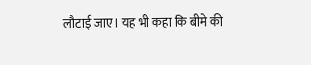लौटाई जाए। यह भी कहा कि बीमे की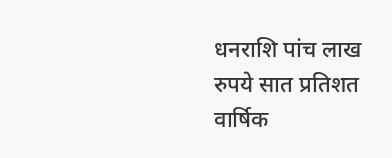धनराशि पांच लाख रुपये सात प्रतिशत वार्षिक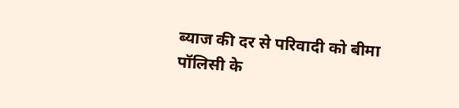ब्याज की दर से परिवादी को बीमा पॉलिसी के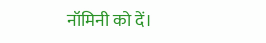नॉमिनी को दें।